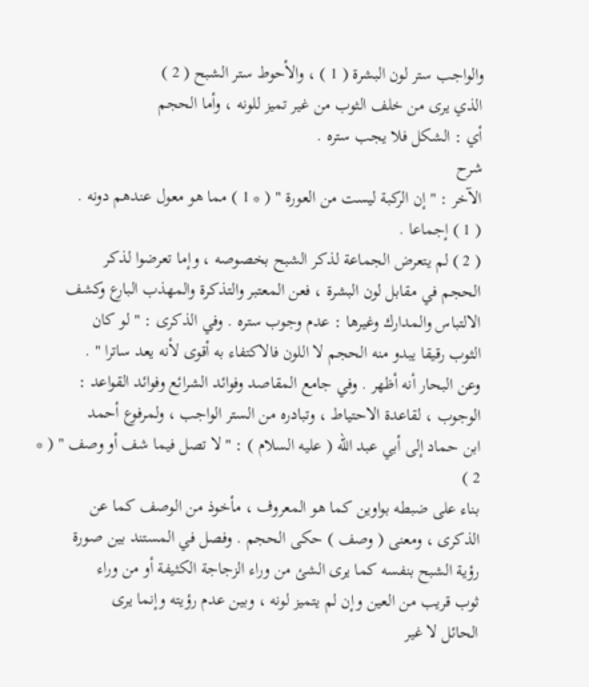والواجب ستر لون البشرة ( 1 ) ، والأحوط ستر الشبح ( 2 )
الذي يرى من خلف الثوب من غير تميز للونه ، وأما الحجم
أي : الشكل فلا يجب ستره .
شرح
الآخر : " إن الركبة ليست من العورة " ( * 1 ) مما هو معول عندهم دونه .
( 1 ) إجماعا .
( 2 ) لم يتعرض الجماعة لذكر الشبح بخصوصه ، وإما تعرضوا لذكر
الحجم في مقابل لون البشرة ، فعن المعتبر والتذكرة والمهذب البارع وكشف
الالتباس والمدارك وغيرها : عدم وجوب ستره . وفي الذكرى : " لو كان
الثوب رقيقا يبدو منه الحجم لا اللون فالاكتفاء به أقوى لأنه يعد ساترا " .
وعن البحار أنه أظهر . وفي جامع المقاصد وفوائد الشرائع وفوائد القواعد :
الوجوب ، لقاعدة الاحتياط ، وتبادره من الستر الواجب ، ولمرفوع أحمد
ابن حماد إلى أبي عبد الله ( عليه السلام ) : " لا تصل فيما شف أو وصف " ( * 2 )
بناء على ضبطه بواوين كما هو المعروف ، مأخوذ من الوصف كما عن
الذكرى ، ومعنى ( وصف ) حكى الحجم . وفصل في المستند بين صورة
رؤية الشبح بنفسه كما يرى الشئ من وراء الزجاجة الكثيفة أو من وراء
ثوب قريب من العين وإن لم يتميز لونه ، وبين عدم رؤيته وإنما يرى
الحائل لا غير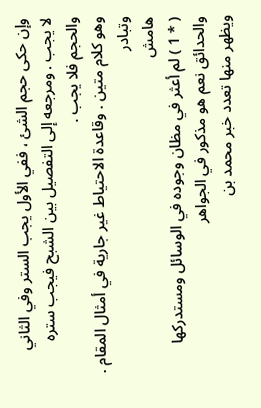وإن حكى حجم الشئ ، ففي الأول يجب الستر وفي الثاني
لا يجب . ومرجعه إلى التفصيل بين الشبح فيجب ستره والحجم فلا يجب .
وهو كلام متين . وقاعدة الاحتياط غير جارية في أمثال المقام . وتبادر
هامش
( * 1 ) لم أعثر في مظان وجوده في الوسائل ومستدركها والحدائق نعم هو مذكور في الجواهر
ويظهر منها تعدد خبر محمد بن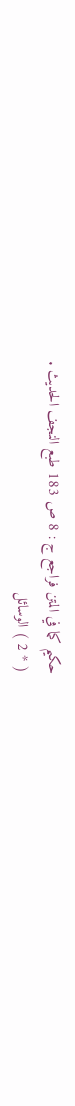حكيم كما في المتن فراجع ج : 8 ص 183 طبع النجف الحديث .
( * 2 ) الوسائل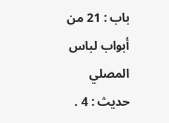باب : 21 من أبواب لباس المصلي حديث : 4 .